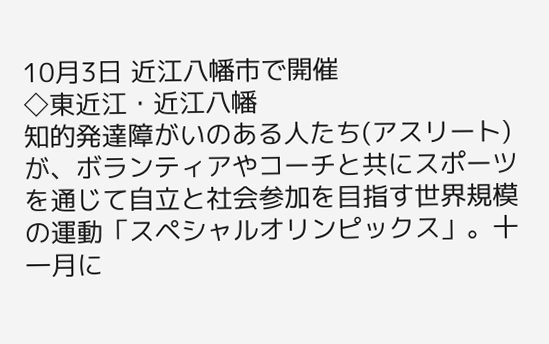10月3日 近江八幡市で開催
◇東近江・近江八幡
知的発達障がいのある人たち(アスリート)が、ボランティアやコーチと共にスポーツを通じて自立と社会参加を目指す世界規模の運動「スペシャルオリンピックス」。十一月に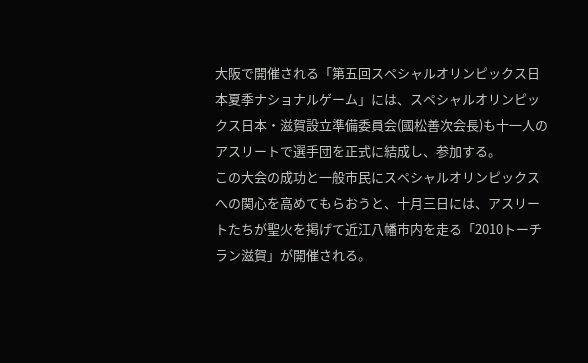大阪で開催される「第五回スペシャルオリンピックス日本夏季ナショナルゲーム」には、スペシャルオリンピックス日本・滋賀設立準備委員会(國松善次会長)も十一人のアスリートで選手団を正式に結成し、参加する。
この大会の成功と一般市民にスペシャルオリンピックスへの関心を高めてもらおうと、十月三日には、アスリートたちが聖火を掲げて近江八幡市内を走る「2010トーチラン滋賀」が開催される。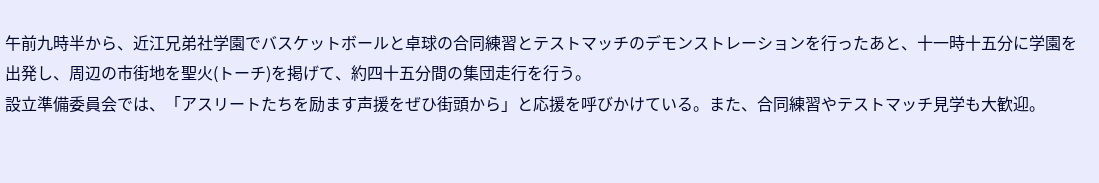午前九時半から、近江兄弟社学園でバスケットボールと卓球の合同練習とテストマッチのデモンストレーションを行ったあと、十一時十五分に学園を出発し、周辺の市街地を聖火(トーチ)を掲げて、約四十五分間の集団走行を行う。
設立準備委員会では、「アスリートたちを励ます声援をぜひ街頭から」と応援を呼びかけている。また、合同練習やテストマッチ見学も大歓迎。